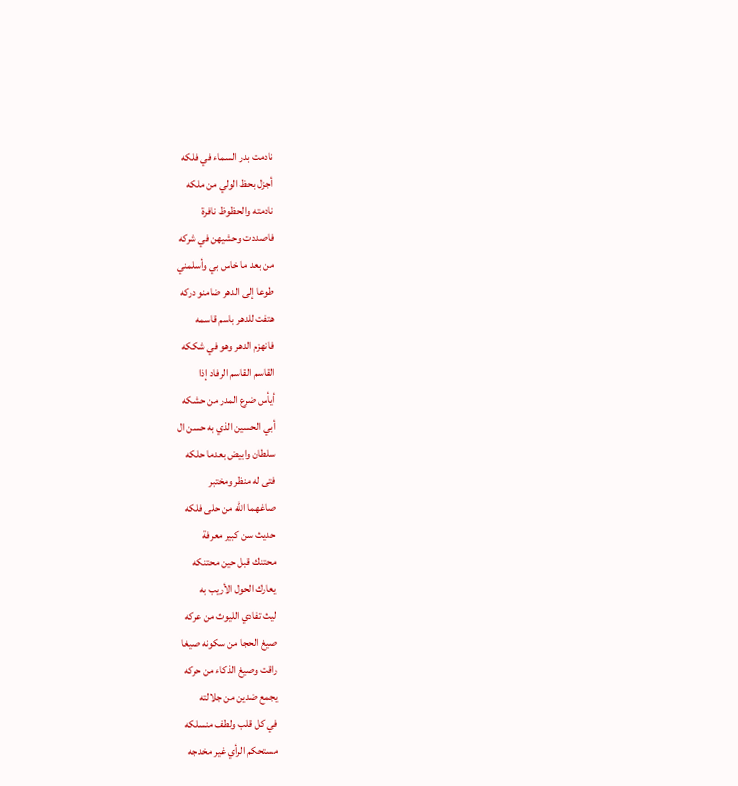نادمت بدر السماء في فلكه
أجزل بحظ الولي من ملكه
نادمته والحظوظ نافرة
فاصددت وحشيهن في شركه
من بعد ما خاس بي وأسلمني
طوعا إلى الدهر ضامنو دركه
هتفت للدهر باسم قاسمه
فانهزم الدهر وهو في شككه
القاسم القاسم الرفاد إذا
أيأس ضرع المدر من حشكه
أبي الحسين الذي به حسن ال
سلطان وابيض بعدما حلكه
فتى له منظر ومختبر
صاغهما الله من حلى فلكه
حديث سن كبير معرفة
محتنك قبل حين محتنكه
يعارك الحول الأريب به
ليث تفادي الليوث من عركه
صيغ الحجا من سكونه صيغا
راقت وصيغ الذكاء من حركه
يجمع ضدين من جلالته
في كل قلب ولطف منسلكه
مستحكم الرأي غير مخدجه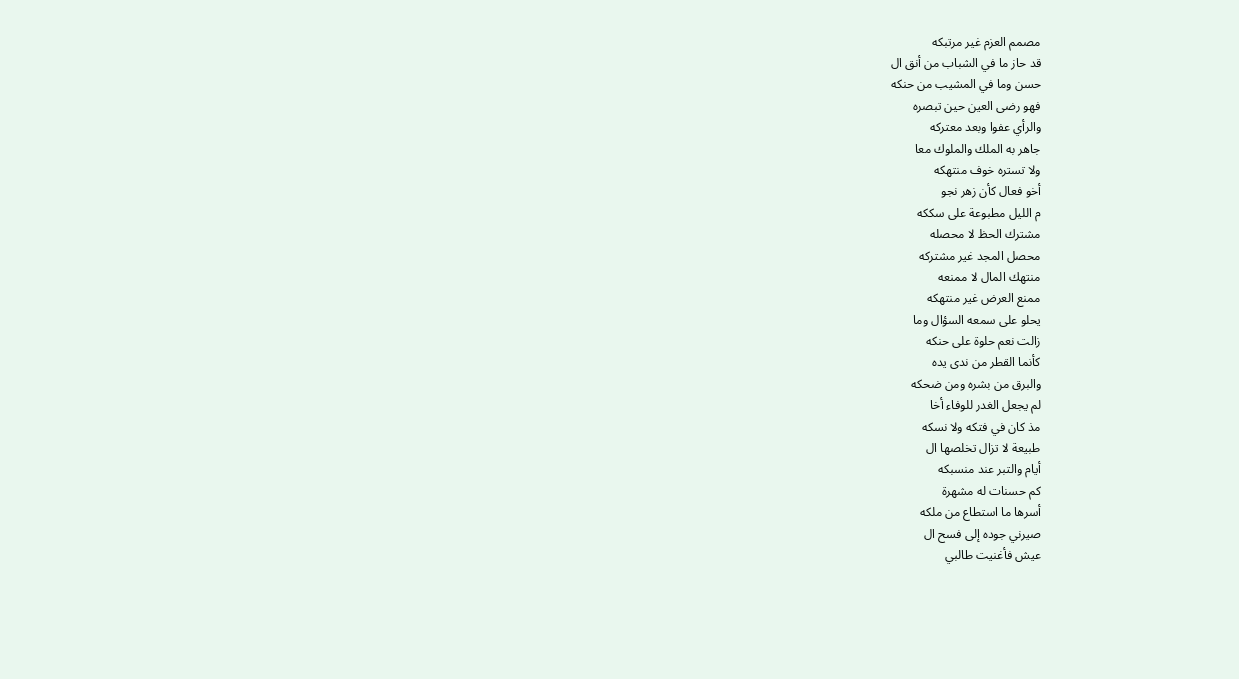مصمم العزم غير مرتبكه
قد حاز ما في الشباب من أنق ال
حسن وما في المشيب من حنكه
فهو رضى العين حين تبصره
والرأي عفوا وبعد معتركه
جاهر به الملك والملوك معا
ولا تستره خوف منتهكه
أخو فعال كأن زهر نجو
م الليل مطبوعة على سككه
مشترك الحظ لا محصله
محصل المجد غير مشتركه
منتهك المال لا ممنعه
ممنع العرض غير منتهكه
يحلو على سمعه السؤال وما
زالت نعم حلوة على حنكه
كأنما القطر من ندى يده
والبرق من بشره ومن ضحكه
لم يجعل الغدر للوفاء أخا
مذ كان في فتكه ولا نسكه
طبيعة لا تزال تخلصها ال
أيام والتبر عند منسبكه
كم حسنات له مشهرة
أسرها ما استطاع من ملكه
صيرني جوده إلى فسح ال
عيش فأغنيت طالبي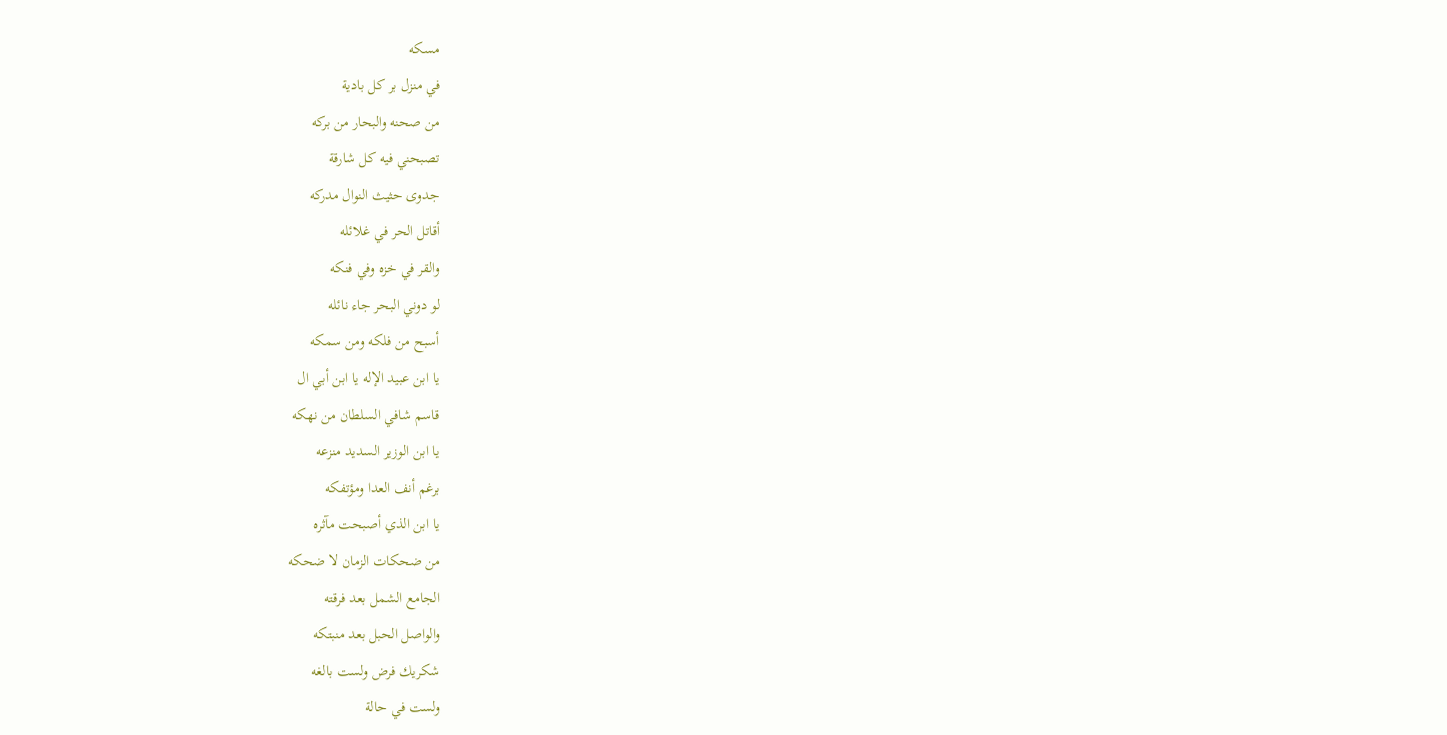مسكه
في منزل بر كل بادية
من صحنه والبحار من بركه
تصبحني فيه كل شارقة
جدوى حثيث النوال مدركه
أقاتل الحر في غلائله
والقر في خزه وفي فنكه
لو دوني البحر جاء نائله
أسبح من فلكه ومن سمكه
يا ابن عبيد الإله يا ابن أبي ال
قاسم شافي السلطان من نهكه
يا ابن الوزير السديد منزعه
برغم أنف العدا ومؤتفكه
يا ابن الذي أصبحت مآثره
من ضحكات الزمان لا ضحكه
الجامع الشمل بعد فرقته
والواصل الحبل بعد منبتكه
شكريك فرض ولست بالغه
ولست في حالة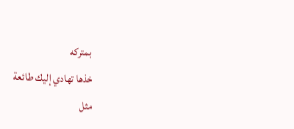بمتركه
خذها تهادي إليك طائعة
مثل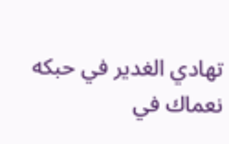تهادي الغدير في حبكه
نعماك في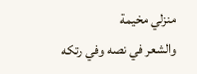منزلي مخيمة
والشعر في نصه وفي رتكه